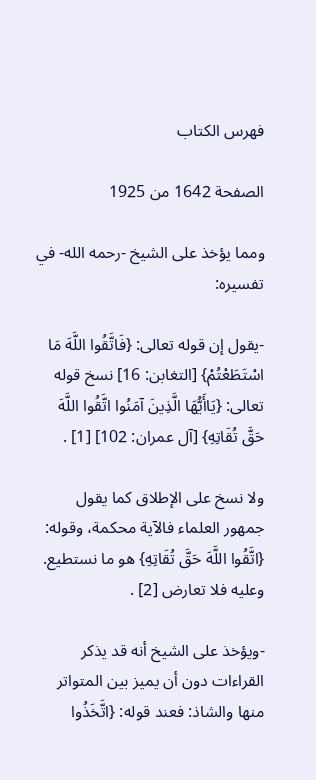فهرس الكتاب

الصفحة 1642 من 1925

ومما يؤخذ على الشيخ -رحمه الله- في تفسيره:

-يقول إن قوله تعالى: {فَاتَّقُوا اللَّهَ مَا اسْتَطَعْتُمْ} [التغابن: 16] نسخ قوله تعالى: {يَاأَيُّهَا الَّذِينَ آمَنُوا اتَّقُوا اللَّهَ حَقَّ تُقَاتِهِ} [آل عمران: 102] [1] .

ولا نسخ على الإطلاق كما يقول جمهور العلماء فالآية محكمة، وقوله: {اتَّقُوا اللَّهَ حَقَّ تُقَاتِهِ} هو ما نستطيع. وعليه فلا تعارض [2] .

-ويؤخذ على الشيخ أنه قد يذكر القراءات دون أن يميز بين المتواتر منها والشاذ: فعند قوله: {اتَّخَذُوا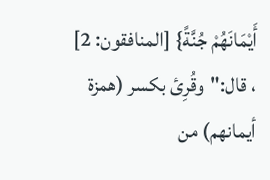أَيْمَانَهُمْ جُنَّةً} [المنافقون: 2] ، قال:"وقُرِئ بكسر (همزة أيمانهم) من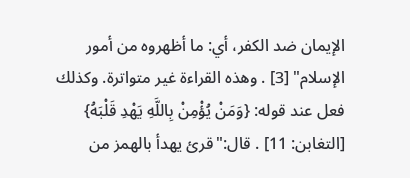الإيمان ضد الكفر، أي: ما أظهروه من أمور الإسلام" [3] . وهذه القراءة غير متواترة. وكذلك فعل عند قوله: {وَمَنْ يُؤْمِنْ بِاللَّهِ يَهْدِ قَلْبَهُ} [التغابن: 11] . قال:"قرئ يهدأ بالهمز من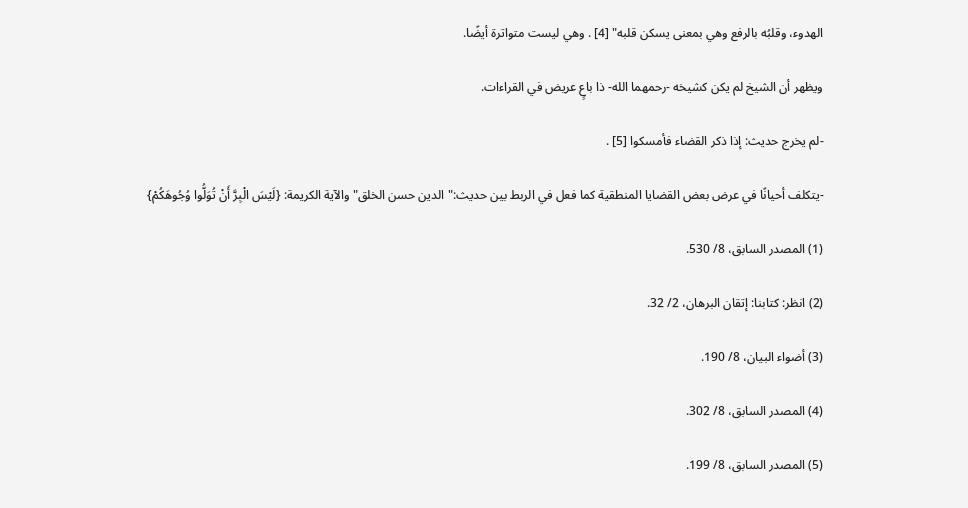الهدوء، وقلبُه بالرفع وهي بمعنى يسكن قلبه" [4] . وهي ليست متواترة أيضًا.

ويظهر أن الشيخ لم يكن كشيخه -رحمهما الله- ذا باعٍ عريض في القراءات.

-لم يخرج حديث: إذا ذكر القضاء فأمسكوا [5] .

-يتكلف أحيانًا في عرض بعض القضايا المنطقية كما فعل في الربط بين حديث:"الدين حسن الخلق"والآية الكريمة: {لَيْسَ الْبِرَّ أَنْ تُوَلُّوا وُجُوهَكُمْ}

(1) المصدر السابق، 8/ 530.

(2) انظر: كتابنا: إتقان البرهان، 2/ 32.

(3) أضواء البيان، 8/ 190.

(4) المصدر السابق، 8/ 302.

(5) المصدر السابق، 8/ 199.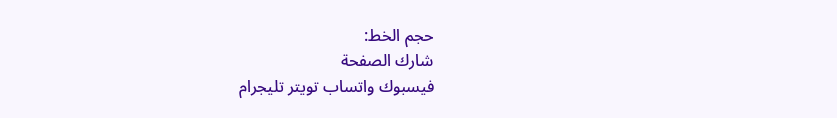حجم الخط:
شارك الصفحة
فيسبوك واتساب تويتر تليجرام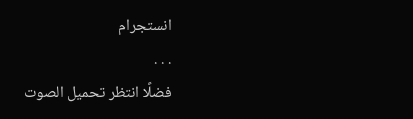انستجرام
. . .
فضلًا انتظر تحميل الصوت